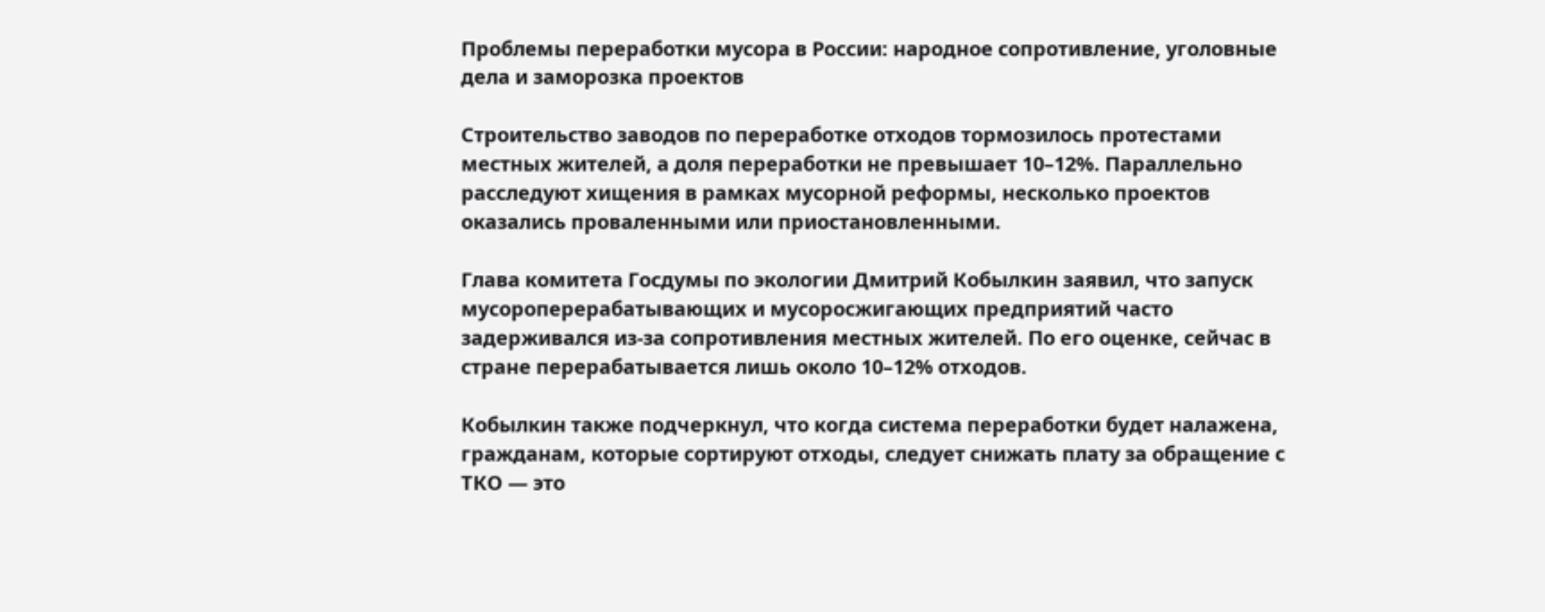Проблемы переработки мусора в России: народное сопротивление, уголовные дела и заморозка проектов

Строительство заводов по переработке отходов тормозилось протестами местных жителей, а доля переработки не превышает 10–12%. Параллельно расследуют хищения в рамках мусорной реформы, несколько проектов оказались проваленными или приостановленными.

Глава комитета Госдумы по экологии Дмитрий Кобылкин заявил, что запуск мусороперерабатывающих и мусоросжигающих предприятий часто задерживался из‑за сопротивления местных жителей. По его оценке, сейчас в стране перерабатывается лишь около 10–12% отходов.

Кобылкин также подчеркнул, что когда система переработки будет налажена, гражданам, которые сортируют отходы, следует снижать плату за обращение с ТКО — это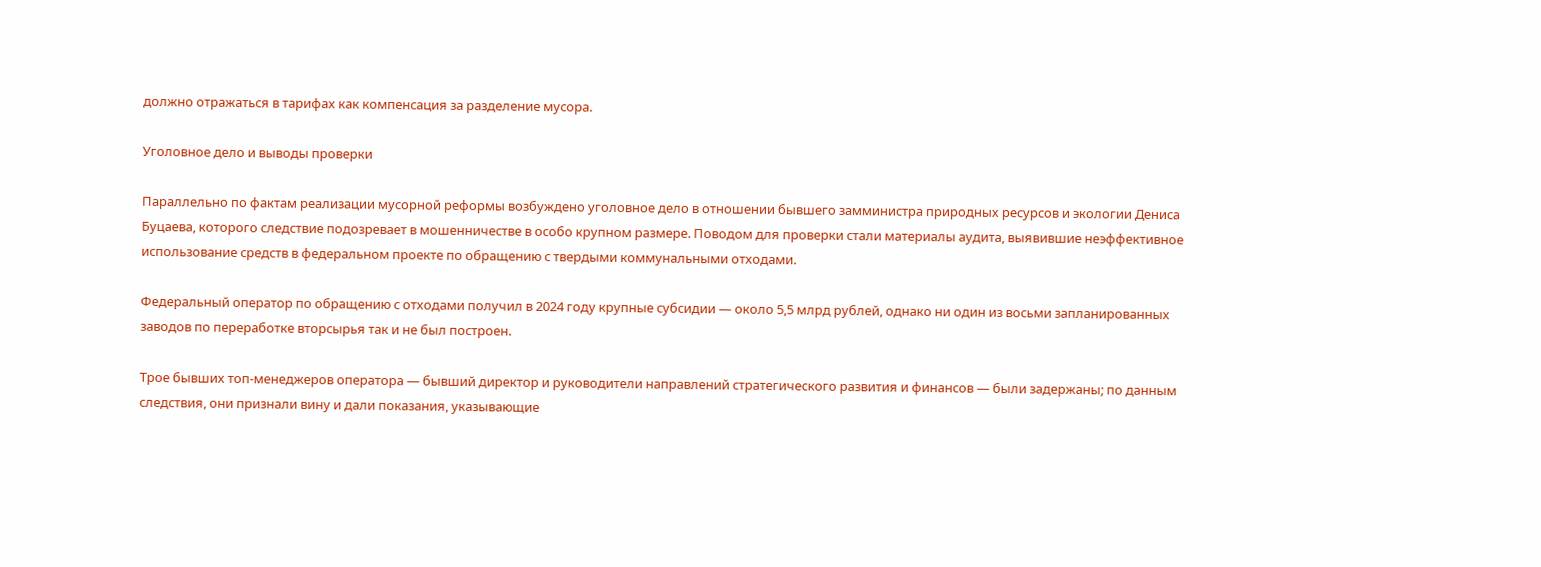должно отражаться в тарифах как компенсация за разделение мусора.

Уголовное дело и выводы проверки

Параллельно по фактам реализации мусорной реформы возбуждено уголовное дело в отношении бывшего замминистра природных ресурсов и экологии Дениса Буцаева, которого следствие подозревает в мошенничестве в особо крупном размере. Поводом для проверки стали материалы аудита, выявившие неэффективное использование средств в федеральном проекте по обращению с твердыми коммунальными отходами.

Федеральный оператор по обращению с отходами получил в 2024 году крупные субсидии — около 5,5 млрд рублей, однако ни один из восьми запланированных заводов по переработке вторсырья так и не был построен.

Трое бывших топ‑менеджеров оператора — бывший директор и руководители направлений стратегического развития и финансов — были задержаны; по данным следствия, они признали вину и дали показания, указывающие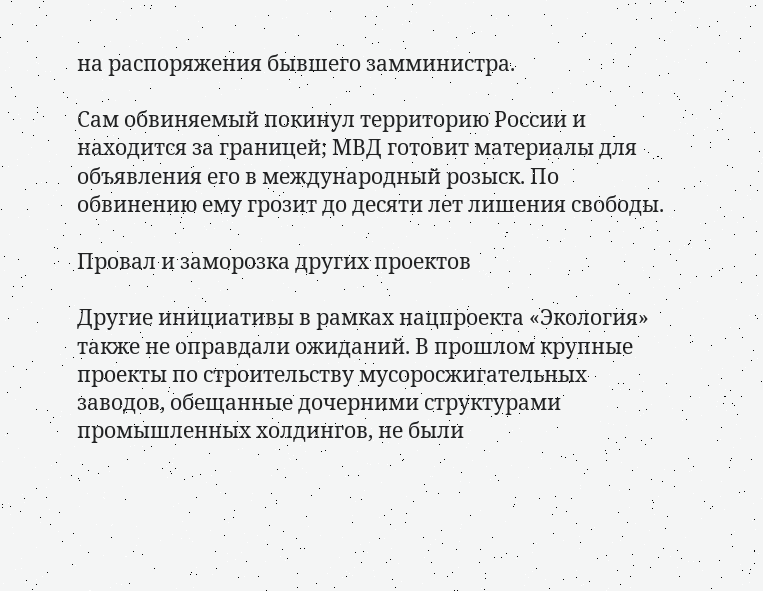на распоряжения бывшего замминистра.

Сам обвиняемый покинул территорию России и находится за границей; МВД готовит материалы для объявления его в международный розыск. По обвинению ему грозит до десяти лет лишения свободы.

Провал и заморозка других проектов

Другие инициативы в рамках нацпроекта «Экология» также не оправдали ожиданий. В прошлом крупные проекты по строительству мусоросжигательных заводов, обещанные дочерними структурами промышленных холдингов, не были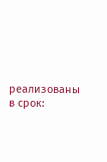реализованы в срок: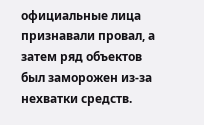официальные лица признавали провал, а затем ряд объектов был заморожен из‑за нехватки средств.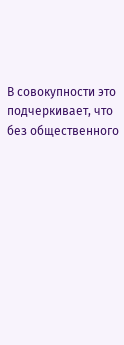В совокупности это подчеркивает, что без общественного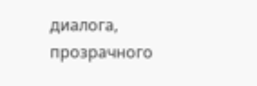диалога, прозрачного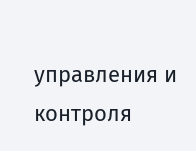управления и контроля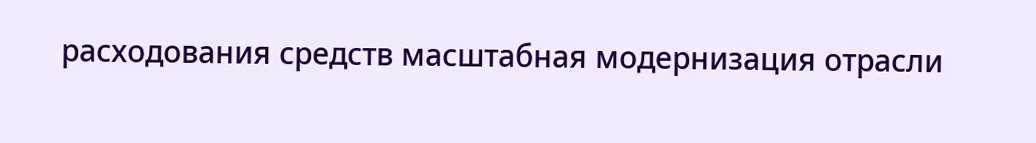расходования средств масштабная модернизация отрасли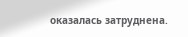оказалась затруднена.